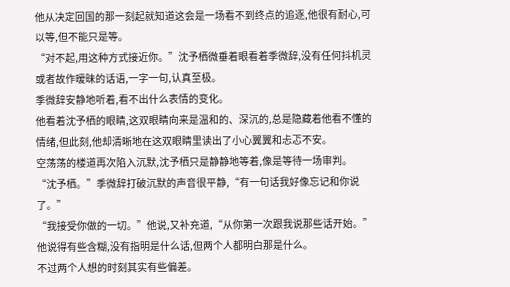他从决定回国的那一刻起就知道这会是一场看不到终点的追逐,他很有耐心,可以等,但不能只是等。
“对不起,用这种方式接近你。”沈予栖微垂着眼看着季微辞,没有任何抖机灵或者故作暧昧的话语,一字一句,认真至极。
季微辞安静地听着,看不出什么表情的变化。
他看着沈予栖的眼睛,这双眼睛向来是温和的、深沉的,总是隐藏着他看不懂的情绪,但此刻,他却清晰地在这双眼睛里读出了小心翼翼和忐忑不安。
空荡荡的楼道再次陷入沉默,沈予栖只是静静地等着,像是等待一场审判。
“沈予栖。”季微辞打破沉默的声音很平静,“有一句话我好像忘记和你说了。”
“我接受你做的一切。”他说,又补充道,“从你第一次跟我说那些话开始。”
他说得有些含糊,没有指明是什么话,但两个人都明白那是什么。
不过两个人想的时刻其实有些偏差。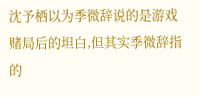沈予栖以为季微辞说的是游戏赌局后的坦白,但其实季微辞指的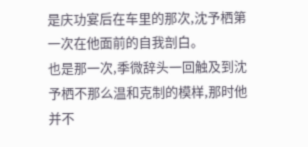是庆功宴后在车里的那次,沈予栖第一次在他面前的自我剖白。
也是那一次,季微辞头一回触及到沈予栖不那么温和克制的模样,那时他并不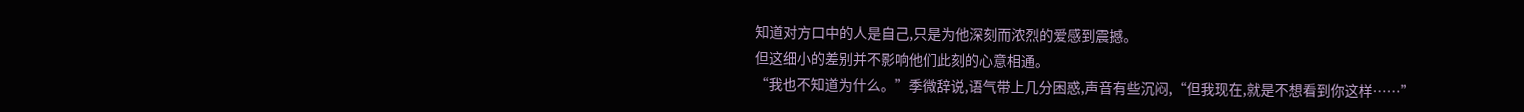知道对方口中的人是自己,只是为他深刻而浓烈的爱感到震撼。
但这细小的差别并不影响他们此刻的心意相通。
“我也不知道为什么。”季微辞说,语气带上几分困惑,声音有些沉闷,“但我现在,就是不想看到你这样……”